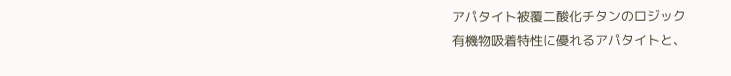アパタイト被覆二酸化チタンのロジック
有機物吸着特性に優れるアパタイトと、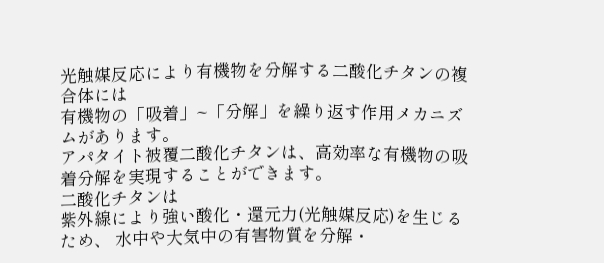光触媒反応により有機物を分解する二酸化チタンの複合体には
有機物の「吸着」~「分解」を繰り返す作用メカニズムがあります。
アパタイト被覆二酸化チタンは、高効率な有機物の吸着分解を実現することができます。
二酸化チタンは
紫外線により強い酸化・還元力(光触媒反応)を生じるため、 水中や大気中の有害物質を分解・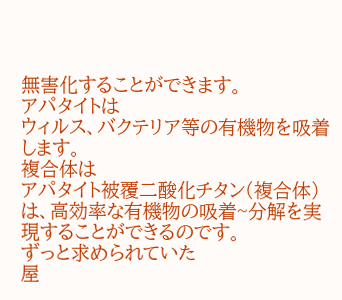無害化することができます。
アパタイトは
ウィルス、バクテリア等の有機物を吸着します。
複合体は
アパタイト被覆二酸化チタン(複合体)は、高効率な有機物の吸着~分解を実現することができるのです。
ずっと求められていた
屋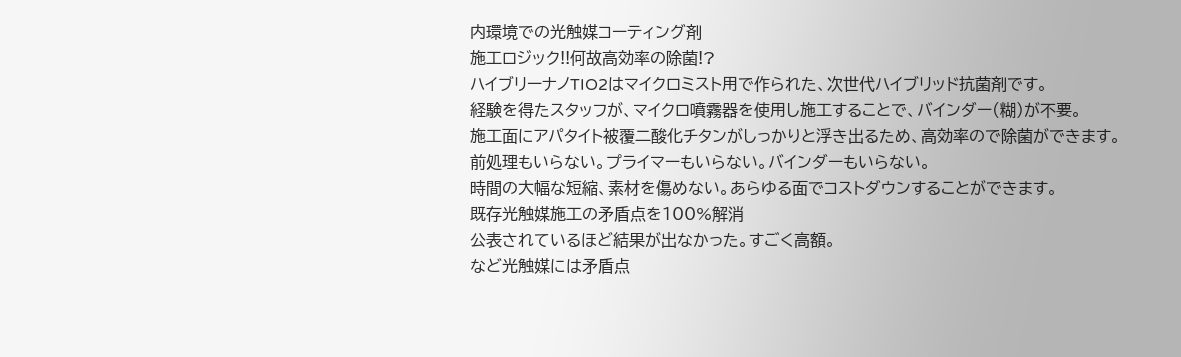内環境での光触媒コーティング剤
施工ロジック!!何故高効率の除菌!?
ハイブリーナノTIO2はマイクロミスト用で作られた、次世代ハイブリッド抗菌剤です。
経験を得たスタッフが、マイクロ噴霧器を使用し施工することで、バインダー(糊)が不要。
施工面にアパタイト被覆二酸化チタンがしっかりと浮き出るため、高効率ので除菌ができます。
前処理もいらない。プライマーもいらない。バインダーもいらない。
時間の大幅な短縮、素材を傷めない。あらゆる面でコストダウンすることができます。
既存光触媒施工の矛盾点を100%解消
公表されているほど結果が出なかった。すごく高額。
など光触媒には矛盾点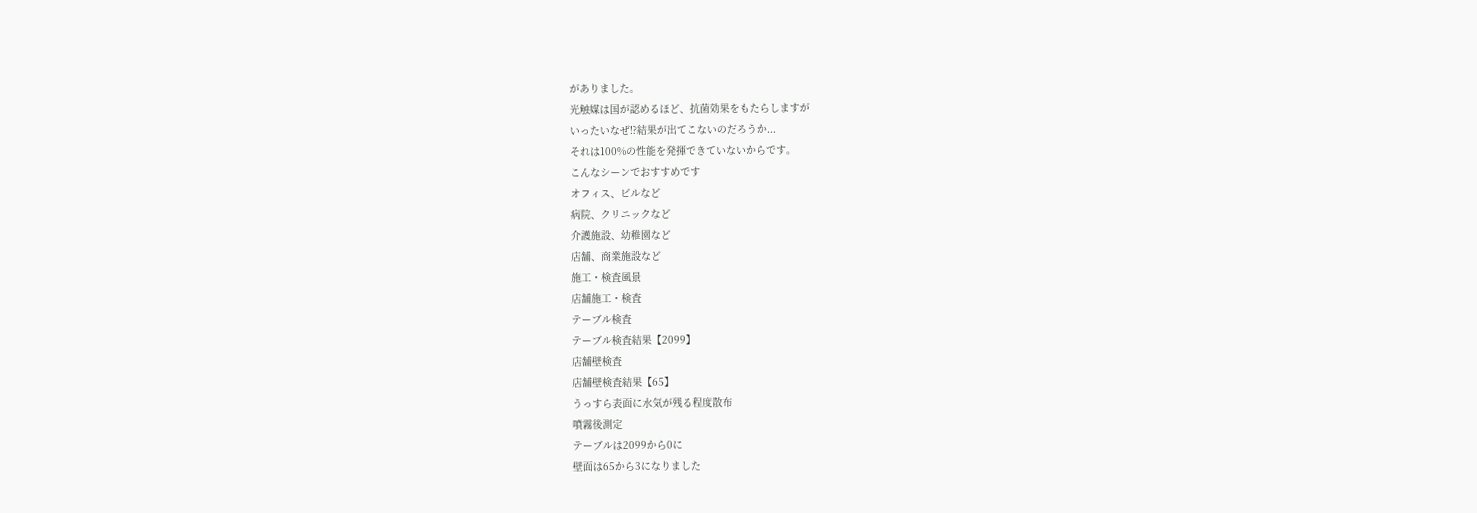がありました。
光触媒は国が認めるほど、抗菌効果をもたらしますが
いったいなぜ⁉結果が出てこないのだろうか...
それは100%の性能を発揮できていないからです。
こんなシーンでおすすめです
オフィス、ビルなど
病院、クリニックなど
介護施設、幼稚園など
店舗、商業施設など
施工・検査風景
店舗施工・検査
テーブル検査
テーブル検査結果【2099】
店舗壁検査
店舗壁検査結果【65】
うっすら表面に水気が残る程度散布
噴霧後測定
テーブルは2099から0に
壁面は65から3になりました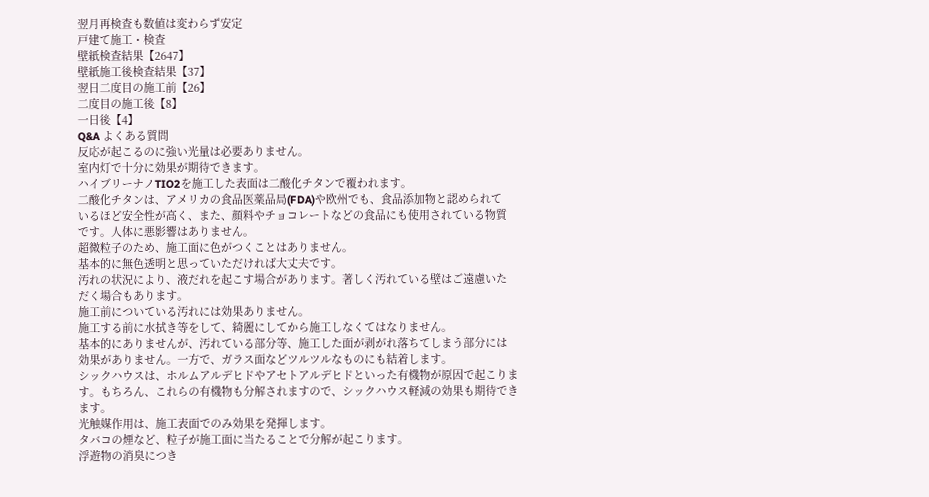翌月再検査も数値は変わらず安定
戸建て施工・検査
壁紙検査結果【2647】
壁紙施工後検査結果【37】
翌日二度目の施工前【26】
二度目の施工後【8】
一日後【4】
Q&A よくある質問
反応が起こるのに強い光量は必要ありません。
室内灯で十分に効果が期待できます。
ハイブリーナノTIO2を施工した表面は二酸化チタンで覆われます。
二酸化チタンは、アメリカの食品医薬品局(FDA)や欧州でも、食品添加物と認められて
いるほど安全性が高く、また、顔料やチョコレートなどの食品にも使用されている物質
です。人体に悪影響はありません。
超微粒子のため、施工面に色がつくことはありません。
基本的に無色透明と思っていただければ大丈夫です。
汚れの状況により、液だれを起こす場合があります。著しく汚れている壁はご遠慮いた
だく場合もあります。
施工前についている汚れには効果ありません。
施工する前に水拭き等をして、綺麗にしてから施工しなくてはなりません。
基本的にありませんが、汚れている部分等、施工した面が剥がれ落ちてしまう部分には
効果がありません。一方で、ガラス面などツルツルなものにも結着します。
シックハウスは、ホルムアルデヒドやアセトアルデヒドといった有機物が原因で起こりま
す。もちろん、これらの有機物も分解されますので、シックハウス軽減の効果も期待でき
ます。
光触媒作用は、施工表面でのみ効果を発揮します。
タバコの煙など、粒子が施工面に当たることで分解が起こります。
浮遊物の消臭につき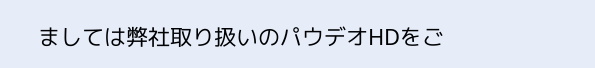ましては弊社取り扱いのパウデオHDをご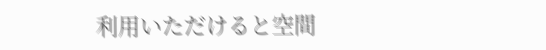利用いただけると空間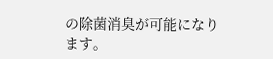の除菌消臭が可能になります。